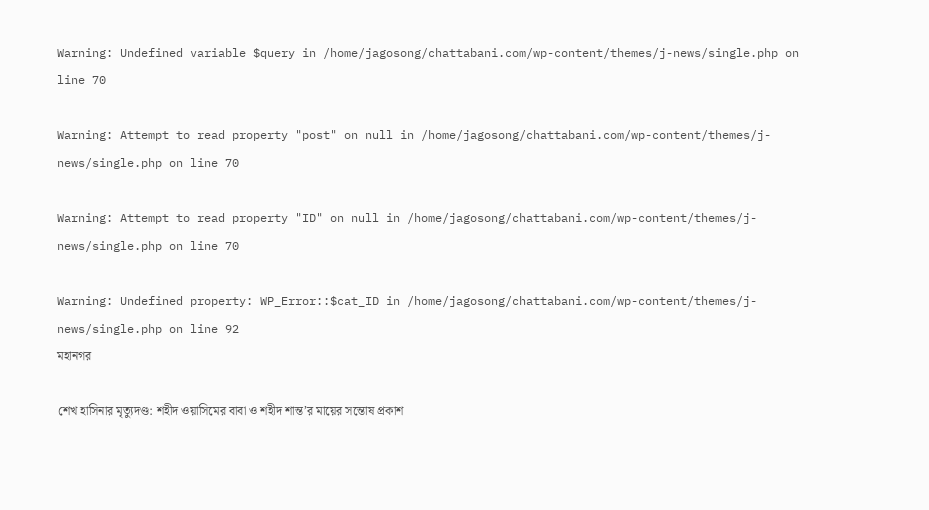Warning: Undefined variable $query in /home/jagosong/chattabani.com/wp-content/themes/j-news/single.php on line 70

Warning: Attempt to read property "post" on null in /home/jagosong/chattabani.com/wp-content/themes/j-news/single.php on line 70

Warning: Attempt to read property "ID" on null in /home/jagosong/chattabani.com/wp-content/themes/j-news/single.php on line 70

Warning: Undefined property: WP_Error::$cat_ID in /home/jagosong/chattabani.com/wp-content/themes/j-news/single.php on line 92
মহানগর

শেখ হাসিনার মৃত্যুদণ্ড: শহীদ ওয়াসিমের বাবা ও শহীদ শান্ত’র মায়ের সন্তোষ প্রকাশ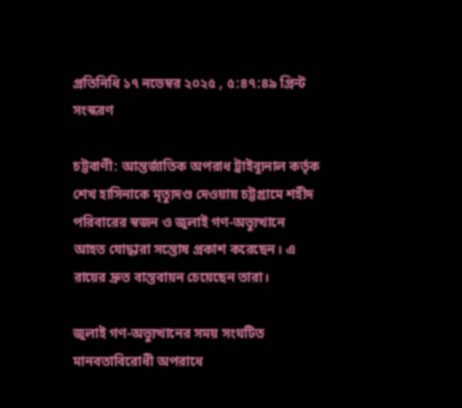প্রতিনিধি ১৭ নভেম্বর ২০২৫ , ৫:৪৭:৪৯ প্রিন্ট সংস্করণ

চট্টবাণী: আন্তর্জাতিক অপরাধ ট্রাইব্যুনাল কর্তৃক শেখ হাসিনাকে মৃত্যুদণ্ড দেওয়ায় চট্টগ্রামে শহীদ পরিবারের স্বজন ও জুলাই গণ-অভ্যুত্থানে আহত যোদ্ধারা সন্তোষ প্রকাশ করেছেন। এ রায়ের দ্রুত বাস্তবায়ন চেয়েছেন তারা।

জুলাই গণ-অভ্যুত্থানের সময় সংঘটিত মানবতাবিরোধী অপরাধে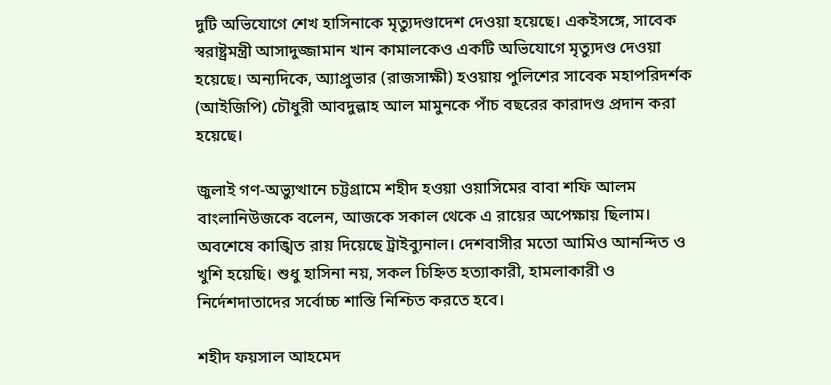দুটি অভিযোগে শেখ হাসিনাকে মৃত্যুদণ্ডাদেশ দেওয়া হয়েছে। একইসঙ্গে, সাবেক স্বরাষ্ট্রমন্ত্রী আসাদুজ্জামান খান কামালকেও একটি অভিযোগে মৃত্যুদণ্ড দেওয়া হয়েছে। অন্যদিকে, অ্যাপ্রুভার (রাজসাক্ষী) হওয়ায় পুলিশের সাবেক মহাপরিদর্শক (আইজিপি) চৌধুরী আবদুল্লাহ আল মামুনকে পাঁচ বছরের কারাদণ্ড প্রদান করা হয়েছে।

জুলাই গণ-অভ্যুত্থানে চট্টগ্রামে শহীদ হওয়া ওয়াসিমের বাবা শফি আলম বাংলানিউজকে বলেন, আজকে সকাল থেকে এ রায়ের অপেক্ষায় ছিলাম। অবশেষে কাঙ্খিত রায় দিয়েছে ট্রাইব্যুনাল। দেশবাসীর মতো আমিও আনন্দিত ও খুশি হয়েছি। শুধু হাসিনা নয়, সকল চিহ্নিত হত্যাকারী, হামলাকারী ও নির্দেশদাতাদের সর্বোচ্চ শাস্তি নিশ্চিত করতে হবে।

শহীদ ফয়সাল আহমেদ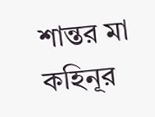শান্তর মা কহিনূর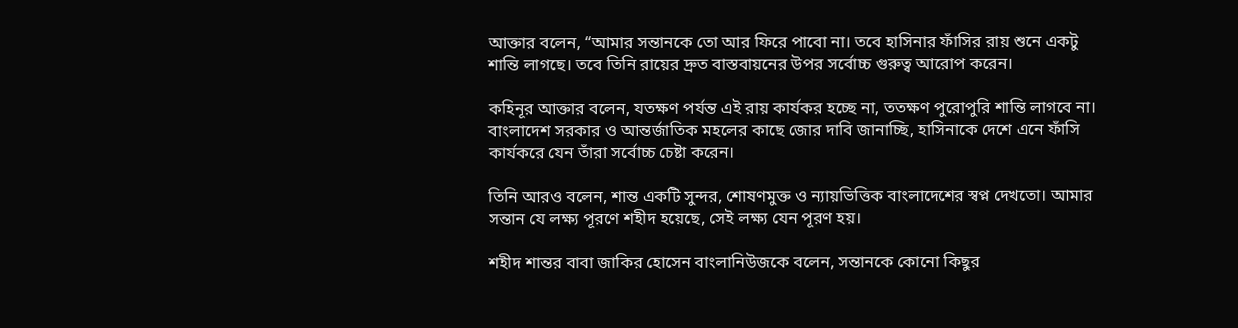আক্তার বলেন, “আমার সন্তানকে তো আর ফিরে পাবো না। তবে হাসিনার ফাঁসির রায় শুনে একটু শান্তি লাগছে। তবে তিনি রায়ের দ্রুত বাস্তবায়নের উপর সর্বোচ্চ গুরুত্ব আরোপ করেন।

কহিনূর আক্তার বলেন, যতক্ষণ পর্যন্ত এই রায় কার্যকর হচ্ছে না, ততক্ষণ পুরোপুরি শান্তি লাগবে না। বাংলাদেশ সরকার ও আন্তর্জাতিক মহলের কাছে জোর দাবি জানাচ্ছি, হাসিনাকে দেশে এনে ফাঁসি কার্যকরে যেন তাঁরা সর্বোচ্চ চেষ্টা করেন।

তিনি আরও বলেন, শান্ত একটি সুন্দর, শোষণমুক্ত ও ন্যায়ভিত্তিক বাংলাদেশের স্বপ্ন দেখতো। আমার সন্তান যে লক্ষ্য পূরণে শহীদ হয়েছে, সেই লক্ষ্য যেন পূরণ হয়।

শহীদ শান্তর বাবা জাকির হোসেন বাংলানিউজকে বলেন, সন্তানকে কোনো কিছুর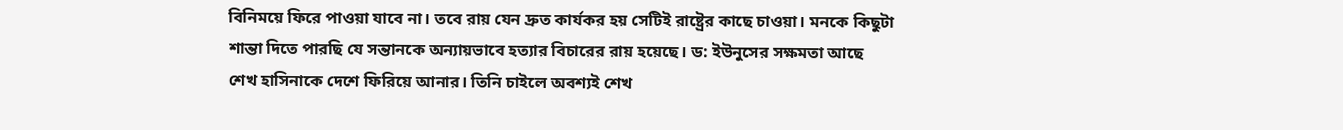বিনিময়ে ফিরে পাওয়া যাবে না। তবে রায় যেন দ্রুত কার্যকর হয় সেটিই রাষ্ট্রের কাছে চাওয়া। মনকে কিছুটা শান্তা দিতে পারছি যে সন্তানকে অন্যায়ভাবে হত্যার বিচারের রায় হয়েছে। ড: ইউনুসের সক্ষমতা আছে শেখ হাসিনাকে দেশে ফিরিয়ে আনার। তিনি চাইলে অবশ্যই শেখ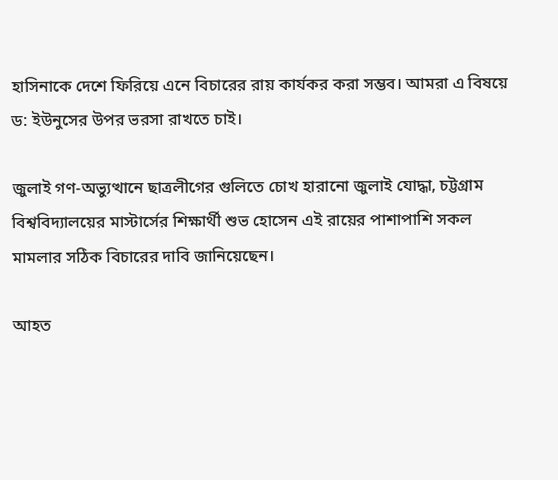হাসিনাকে দেশে ফিরিয়ে এনে বিচারের রায় কার্যকর করা সম্ভব। আমরা এ বিষয়ে ড: ইউনুসের উপর ভরসা রাখতে চাই।

জুলাই গণ-অভ্যুত্থানে ছাত্রলীগের গুলিতে চোখ হারানো জুলাই যোদ্ধা, চট্টগ্রাম বিশ্ববিদ্যালয়ের মাস্টার্সের শিক্ষার্থী শুভ হোসেন এই রায়ের পাশাপাশি সকল মামলার সঠিক বিচারের দাবি জানিয়েছেন।

আহত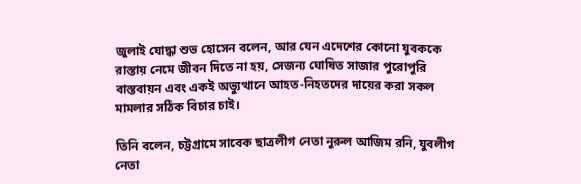জুলাই যোদ্ধা শুভ হোসেন বলেন, আর যেন এদেশের কোনো যুবককে রাস্তায় নেমে জীবন দিতে না হয়, সেজন্য ঘোষিত সাজার পুরোপুরি বাস্তবায়ন এবং একই অভ্যুত্থানে আহত-নিহতদের দায়ের করা সকল মামলার সঠিক বিচার চাই।

তিনি বলেন, চট্টগ্রামে সাবেক ছাত্রলীগ নেতা নুরুল আজিম রনি, যুবলীগ নেতা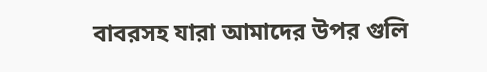বাবরসহ যারা আমাদের উপর গুলি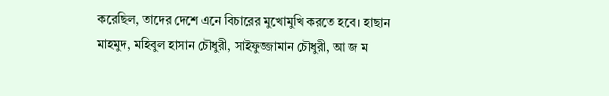করেছিল, তাদের দেশে এনে বিচারের মুখোমুখি করতে হবে। হাছান মাহমুদ, মহিবুল হাসান চৌধুরী, সাইফুজ্জামান চৌধুরী, আ জ ম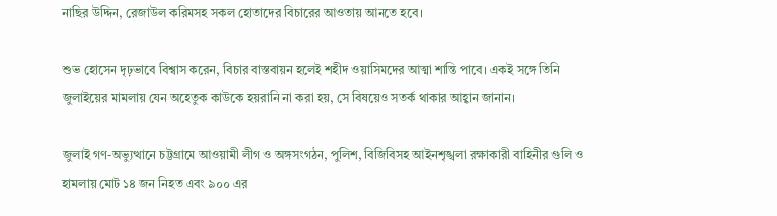নাছির উদ্দিন, রেজাউল করিমসহ সকল হোতাদের বিচারের আওতায় আনতে হবে।

শুভ হোসেন দৃঢ়ভাবে বিশ্বাস করেন, বিচার বাস্তবায়ন হলেই শহীদ ওয়াসিমদের আত্মা শান্তি পাবে। একই সঙ্গে তিনি জুলাইয়ের মামলায় যেন অহেতুক কাউকে হয়রানি না করা হয়, সে বিষয়েও সতর্ক থাকার আহ্বান জানান।

জুলাই গণ-অভ্যুত্থানে চট্টগ্রামে আওয়ামী লীগ ও অঙ্গসংগঠন, পুলিশ, বিজিবিসহ আইনশৃঙ্খলা রক্ষাকারী বাহিনীর গুলি ও হামলায় মোট ১৪ জন নিহত এবং ৯০০ এর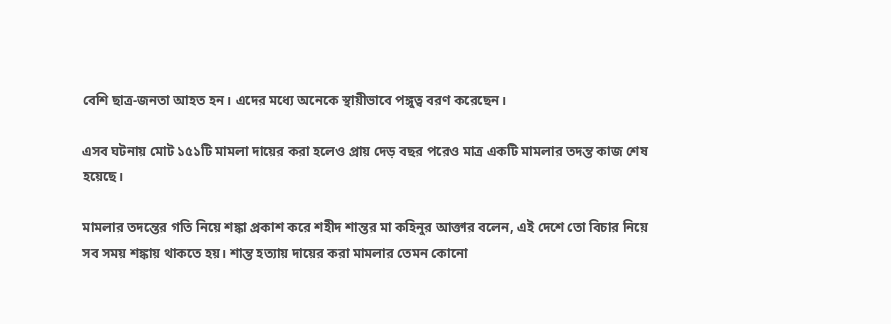বেশি ছাত্র-জনতা আহত হন। এদের মধ্যে অনেকে স্থায়ীভাবে পঙ্গুত্ব বরণ করেছেন।

এসব ঘটনায় মোট ১৫১টি মামলা দায়ের করা হলেও প্রায় দেড় বছর পরেও মাত্র একটি মামলার তদন্ত কাজ শেষ হয়েছে।

মামলার তদন্তের গতি নিয়ে শঙ্কা প্রকাশ করে শহীদ শান্তর মা কহিনুর আক্তার বলেন, এই দেশে তো বিচার নিয়ে সব সময় শঙ্কায় থাকতে হয়। শান্ত হত্যায় দায়ের করা মামলার তেমন কোনো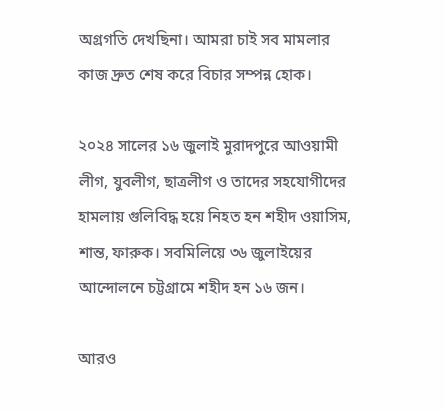অগ্রগতি দেখছিনা। আমরা চাই সব মামলার কাজ দ্রুত শেষ করে বিচার সম্পন্ন হোক।

২০২৪ সালের ১৬ জুলাই মুরাদপুরে আওয়ামী লীগ, যুবলীগ, ছাত্রলীগ ও তাদের সহযোগীদের হামলায় গুলিবিদ্ধ হয়ে নিহত হন শহীদ ওয়াসিম, শান্ত, ফারুক। সবমিলিয়ে ৩৬ জুলাইয়ের আন্দোলনে চট্টগ্রামে শহীদ হন ১৬ জন।

আরও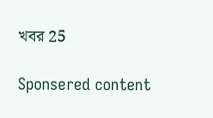খবর 25

Sponsered content